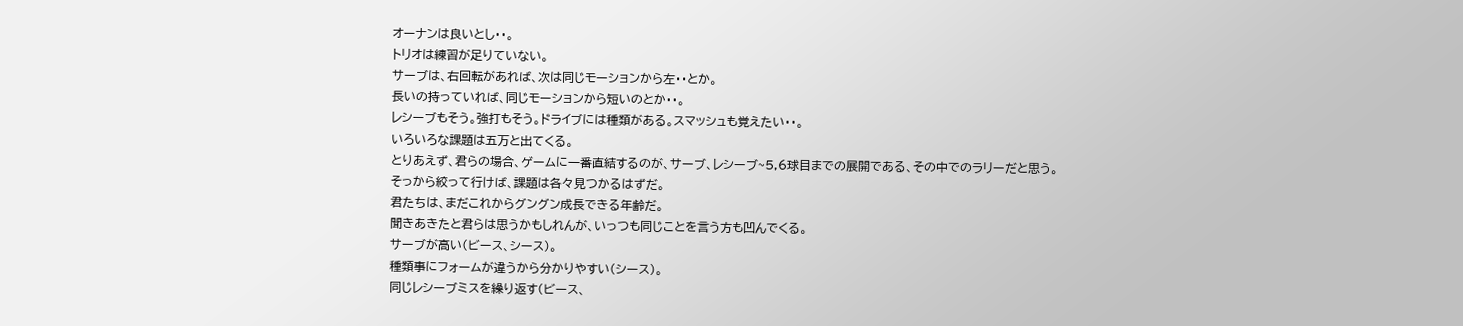オーナンは良いとし・・。
トリオは練習が足りていない。
サーブは、右回転があれば、次は同じモーションから左・・とか。
長いの持っていれば、同じモーションから短いのとか・・。
レシーブもそう。強打もそう。ドライブには種類がある。スマッシュも覚えたい・・。
いろいろな課題は五万と出てくる。
とりあえず、君らの場合、ゲームに一番直結するのが、サーブ、レシーブ~5,6球目までの展開である、その中でのラリーだと思う。
そっから絞って行けば、課題は各々見つかるはずだ。
君たちは、まだこれからグングン成長できる年齢だ。
聞きあきたと君らは思うかもしれんが、いっつも同じことを言う方も凹んでくる。
サーブが高い(ビース、シース)。
種類事にフォームが違うから分かりやすい(シース)。
同じレシーブミスを繰り返す(ビース、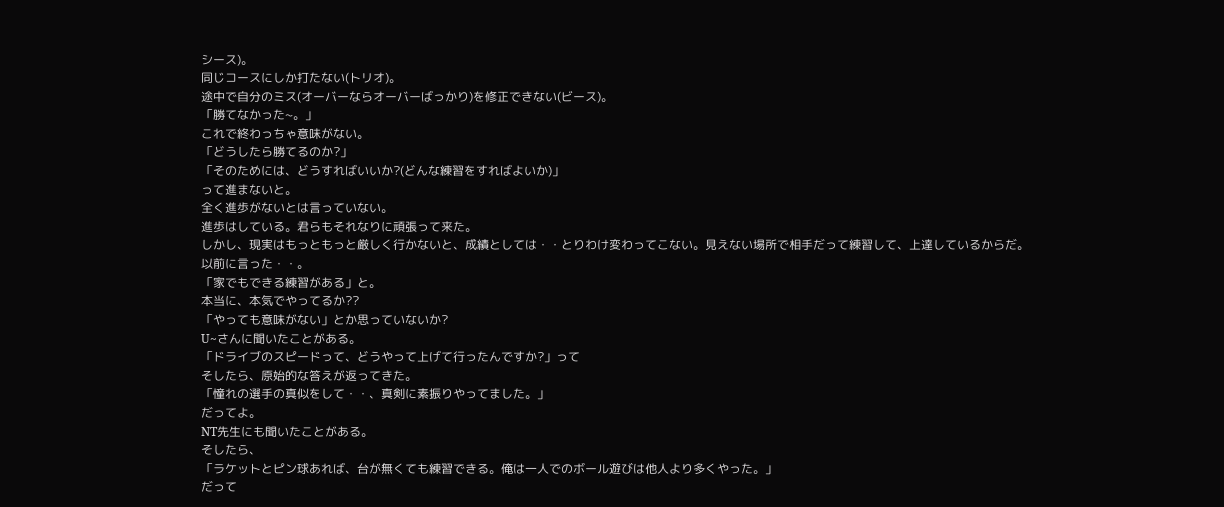シース)。
同じコースにしか打たない(トリオ)。
途中で自分のミス(オーバーならオーバーばっかり)を修正できない(ビース)。
「勝てなかった~。」
これで終わっちゃ意味がない。
「どうしたら勝てるのか?」
「そのためには、どうすればいいか?(どんな練習をすればよいか)」
って進まないと。
全く進歩がないとは言っていない。
進歩はしている。君らもそれなりに頑張って来た。
しかし、現実はもっともっと厳しく行かないと、成績としては・・とりわけ変わってこない。見えない場所で相手だって練習して、上達しているからだ。
以前に言った・・。
「家でもできる練習がある」と。
本当に、本気でやってるか??
「やっても意味がない」とか思っていないか?
U~さんに聞いたことがある。
「ドライブのスピードって、どうやって上げて行ったんですか?」って
そしたら、原始的な答えが返ってきた。
「憧れの選手の真似をして・・、真剣に素振りやってました。」
だってよ。
NT先生にも聞いたことがある。
そしたら、
「ラケットとピン球あれば、台が無くても練習できる。俺は一人でのボール遊びは他人より多くやった。」
だって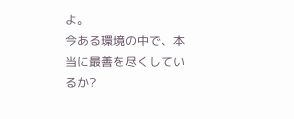よ。
今ある環境の中で、本当に最善を尽くしているか?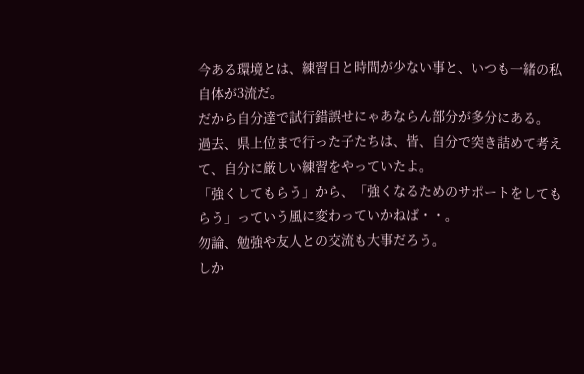今ある環境とは、練習日と時間が少ない事と、いつも一緒の私自体が3流だ。
だから自分達で試行錯誤せにゃあならん部分が多分にある。
過去、県上位まで行った子たちは、皆、自分で突き詰めて考えて、自分に厳しい練習をやっていたよ。
「強くしてもらう」から、「強くなるためのサポートをしてもらう」っていう風に変わっていかねば・・。
勿論、勉強や友人との交流も大事だろう。
しか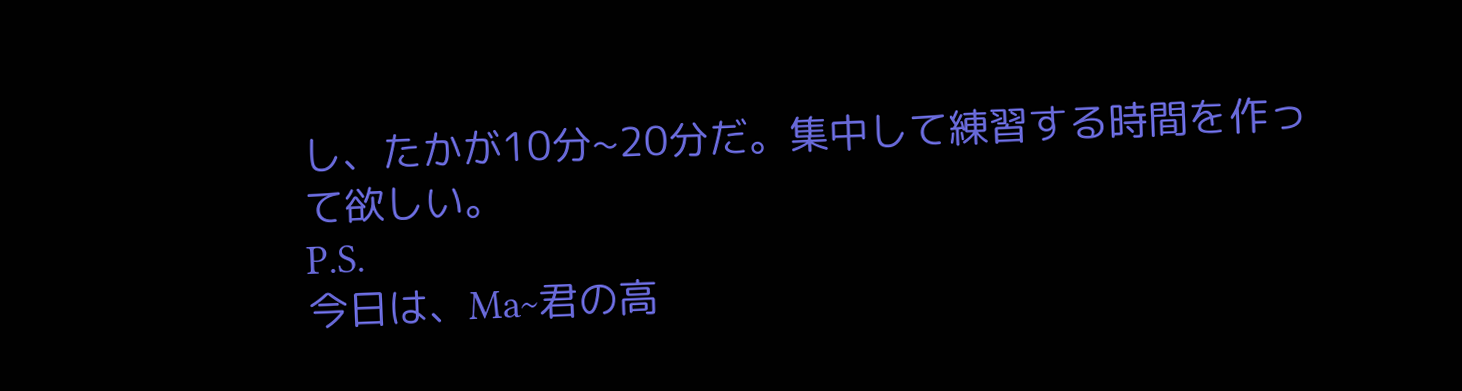し、たかが10分~20分だ。集中して練習する時間を作って欲しい。
P.S.
今日は、Ma~君の高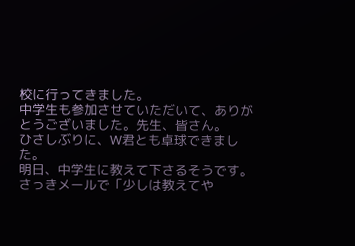校に行ってきました。
中学生も参加させていただいて、ありがとうございました。先生、皆さん。
ひさしぶりに、W君とも卓球できました。
明日、中学生に教えて下さるそうです。さっきメールで「少しは教えてや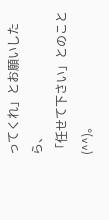ってくれ」とお願いしたら、
「任せて下さい」とのこと(^^)。